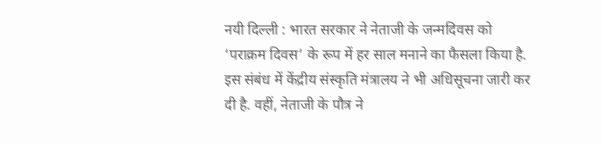नयी दिल्ली : भारत सरकार ने नेताजी के जन्मदिवस को ‘पराक्रम दिवस’ के रूप में हर साल मनाने का फैसला किया है. इस संबंध में केंद्रीय संस्कृति मंत्रालय ने भी अधिसूचना जारी कर दी है. वहीं, नेताजी के पौत्र ने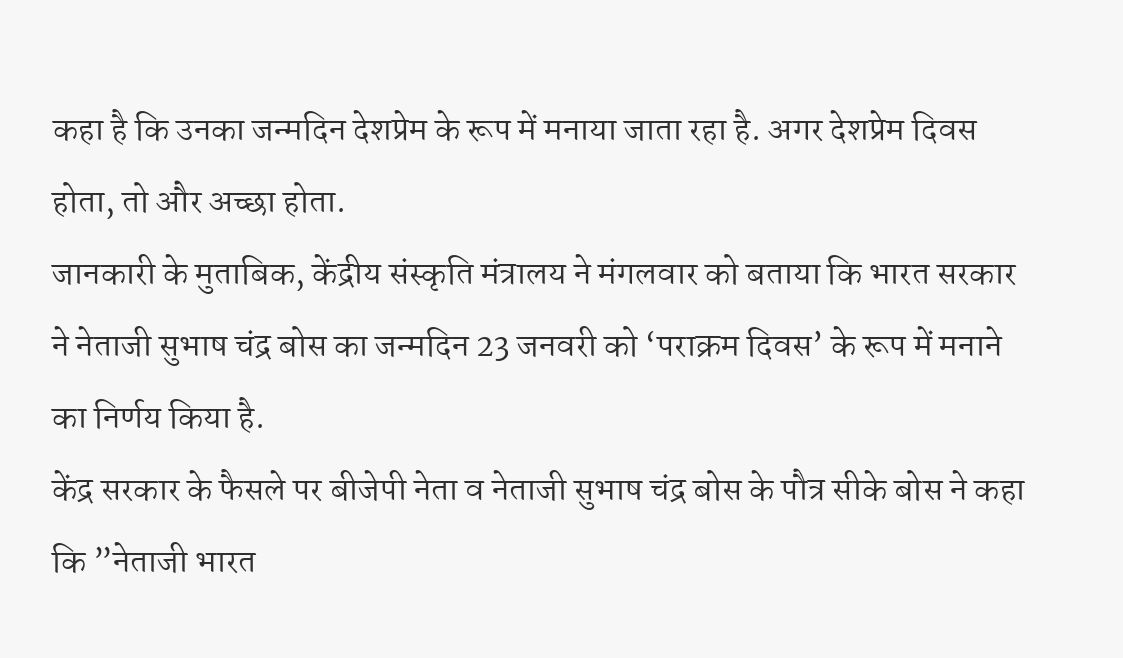कहा है कि उनका जन्मदिन देशप्रेम के रूप में मनाया जाता रहा है. अगर देशप्रेम दिवस होता, तो और अच्छा होता.
जानकारी के मुताबिक, केंद्रीय संस्कृति मंत्रालय ने मंगलवार को बताया कि भारत सरकार ने नेताजी सुभाष चंद्र बोस का जन्मदिन 23 जनवरी को ‘पराक्रम दिवस’ के रूप में मनाने का निर्णय किया है.
केंद्र सरकार के फैसले पर बीजेपी नेता व नेताजी सुभाष चंद्र बोस के पौत्र सीके बोस ने कहा कि ”नेताजी भारत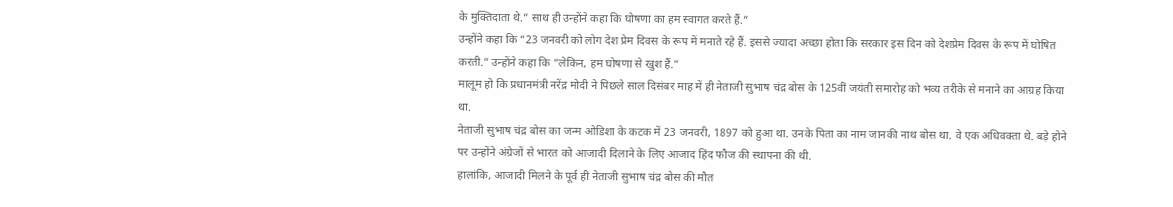के मुक्तिदाता थे.” साथ ही उन्होंने कहा कि घोषणा का हम स्वागत करते हैं.”
उन्होंने कहा कि ”23 जनवरी को लोग देश प्रेम दिवस के रूप में मनाते रहे हैं. इससे ज्यादा अच्छा होता कि सरकार इस दिन को देशप्रेम दिवस के रूप में घोषित करती.” उन्होंने कहा कि ”लेकिन, हम घोषणा से खुश हैं.”
मालूम हो कि प्रधानमंत्री नरेंद्र मोदी ने पिछले साल दिसंबर माह में ही नेताजी सुभाष चंद्र बोस के 125वीं जयंती समारोह को भव्य तरीके से मनाने का आग्रह किया था.
नेताजी सुभाष चंद्र बोस का जन्म ओडिशा के कटक में 23 जनवरी, 1897 को हुआ था. उनके पिता का नाम जानकी नाथ बोस था. वे एक अधिवक्ता थे. बड़े होने पर उन्होंने अंग्रेजों से भारत को आजादी दिलाने के लिए आजाद हिंद फौज की स्थापना की थी.
हालांकि, आजादी मिलने के पूर्व ही नेताजी सुभाष चंद्र बोस की मौत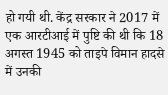हो गयी थी. केंद्र सरकार ने 2017 में एक आरटीआई में पुष्टि की थी कि 18 अगस्त 1945 को ताइपे विमान हादसे में उनकी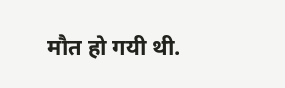मौत हो गयी थी.